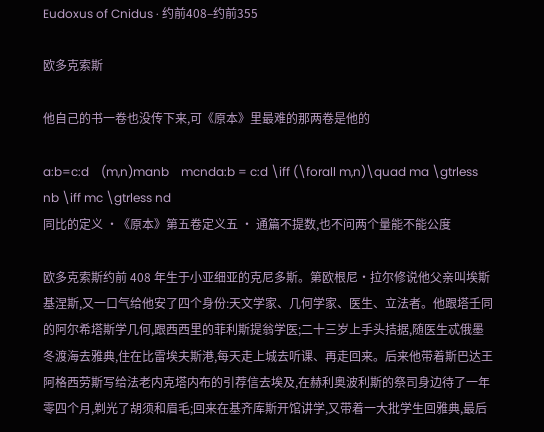Eudoxus of Cnidus · 约前408–约前355

欧多克索斯

他自己的书一卷也没传下来,可《原本》里最难的那两卷是他的

a:b=c:d    (m,n)manb    mcnda:b = c:d \iff (\forall m,n)\quad ma \gtrless nb \iff mc \gtrless nd
同比的定义 ·《原本》第五卷定义五 · 通篇不提数,也不问两个量能不能公度

欧多克索斯约前 408 年生于小亚细亚的克尼多斯。第欧根尼·拉尔修说他父亲叫埃斯基涅斯,又一口气给他安了四个身份:天文学家、几何学家、医生、立法者。他跟塔壬同的阿尔希塔斯学几何,跟西西里的菲利斯提翁学医;二十三岁上手头拮据,随医生忒俄墨冬渡海去雅典,住在比雷埃夫斯港,每天走上城去听课、再走回来。后来他带着斯巴达王阿格西劳斯写给法老内克塔内布的引荐信去埃及,在赫利奥波利斯的祭司身边待了一年零四个月,剃光了胡须和眉毛;回来在基齐库斯开馆讲学,又带着一大批学生回雅典,最后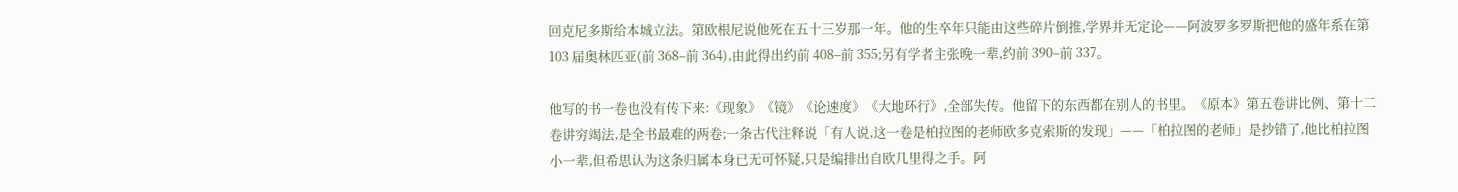回克尼多斯给本城立法。第欧根尼说他死在五十三岁那一年。他的生卒年只能由这些碎片倒推,学界并无定论——阿波罗多罗斯把他的盛年系在第 103 届奥林匹亚(前 368–前 364),由此得出约前 408–前 355;另有学者主张晚一辈,约前 390–前 337。

他写的书一卷也没有传下来:《现象》《镜》《论速度》《大地环行》,全部失传。他留下的东西都在别人的书里。《原本》第五卷讲比例、第十二卷讲穷竭法,是全书最难的两卷;一条古代注释说「有人说,这一卷是柏拉图的老师欧多克索斯的发现」——「柏拉图的老师」是抄错了,他比柏拉图小一辈,但希思认为这条归属本身已无可怀疑,只是编排出自欧几里得之手。阿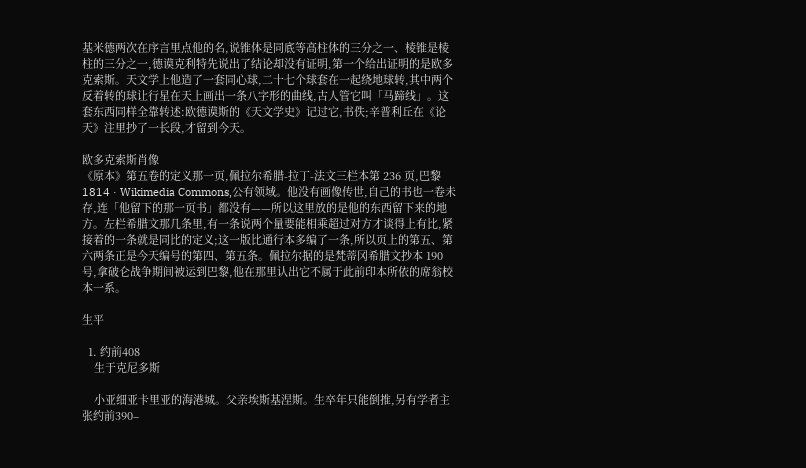基米德两次在序言里点他的名,说锥体是同底等高柱体的三分之一、棱锥是棱柱的三分之一,德谟克利特先说出了结论却没有证明,第一个给出证明的是欧多克索斯。天文学上他造了一套同心球,二十七个球套在一起绕地球转,其中两个反着转的球让行星在天上画出一条八字形的曲线,古人管它叫「马蹄线」。这套东西同样全靠转述:欧德谟斯的《天文学史》记过它,书佚;辛普利丘在《论天》注里抄了一长段,才留到今天。

欧多克索斯肖像
《原本》第五卷的定义那一页,佩拉尔希腊-拉丁-法文三栏本第 236 页,巴黎 1814 · Wikimedia Commons,公有领域。他没有画像传世,自己的书也一卷未存,连「他留下的那一页书」都没有——所以这里放的是他的东西留下来的地方。左栏希腊文那几条里,有一条说两个量要能相乘超过对方才谈得上有比,紧接着的一条就是同比的定义;这一版比通行本多编了一条,所以页上的第五、第六两条正是今天编号的第四、第五条。佩拉尔据的是梵蒂冈希腊文抄本 190 号,拿破仑战争期间被运到巴黎,他在那里认出它不属于此前印本所依的席翁校本一系。

生平

  1. 约前408
    生于克尼多斯

    小亚细亚卡里亚的海港城。父亲埃斯基涅斯。生卒年只能倒推,另有学者主张约前390–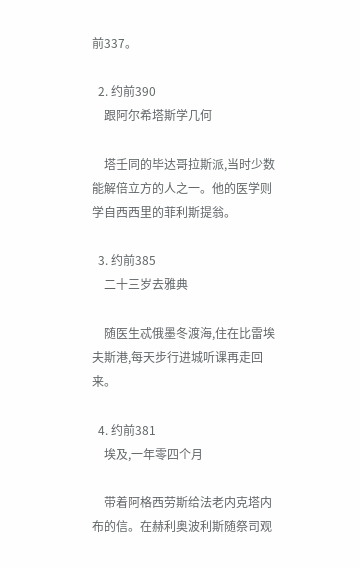前337。

  2. 约前390
    跟阿尔希塔斯学几何

    塔壬同的毕达哥拉斯派,当时少数能解倍立方的人之一。他的医学则学自西西里的菲利斯提翁。

  3. 约前385
    二十三岁去雅典

    随医生忒俄墨冬渡海,住在比雷埃夫斯港,每天步行进城听课再走回来。

  4. 约前381
    埃及,一年零四个月

    带着阿格西劳斯给法老内克塔内布的信。在赫利奥波利斯随祭司观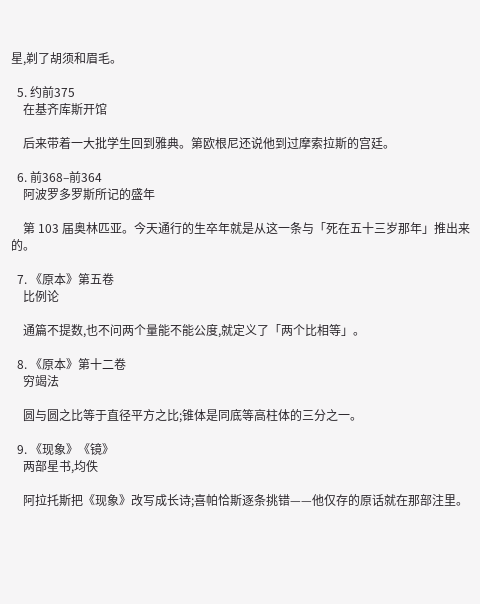星,剃了胡须和眉毛。

  5. 约前375
    在基齐库斯开馆

    后来带着一大批学生回到雅典。第欧根尼还说他到过摩索拉斯的宫廷。

  6. 前368–前364
    阿波罗多罗斯所记的盛年

    第 103 届奥林匹亚。今天通行的生卒年就是从这一条与「死在五十三岁那年」推出来的。

  7. 《原本》第五卷
    比例论

    通篇不提数,也不问两个量能不能公度,就定义了「两个比相等」。

  8. 《原本》第十二卷
    穷竭法

    圆与圆之比等于直径平方之比;锥体是同底等高柱体的三分之一。

  9. 《现象》《镜》
    两部星书,均佚

    阿拉托斯把《现象》改写成长诗;喜帕恰斯逐条挑错——他仅存的原话就在那部注里。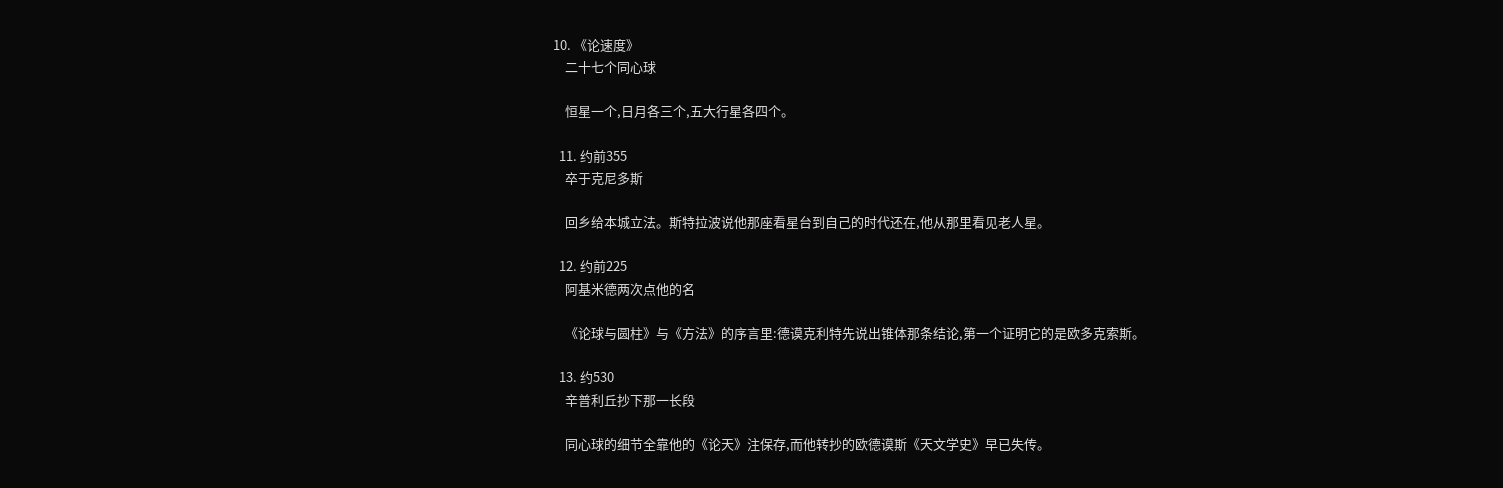10. 《论速度》
    二十七个同心球

    恒星一个,日月各三个,五大行星各四个。

  11. 约前355
    卒于克尼多斯

    回乡给本城立法。斯特拉波说他那座看星台到自己的时代还在,他从那里看见老人星。

  12. 约前225
    阿基米德两次点他的名

    《论球与圆柱》与《方法》的序言里:德谟克利特先说出锥体那条结论,第一个证明它的是欧多克索斯。

  13. 约530
    辛普利丘抄下那一长段

    同心球的细节全靠他的《论天》注保存,而他转抄的欧德谟斯《天文学史》早已失传。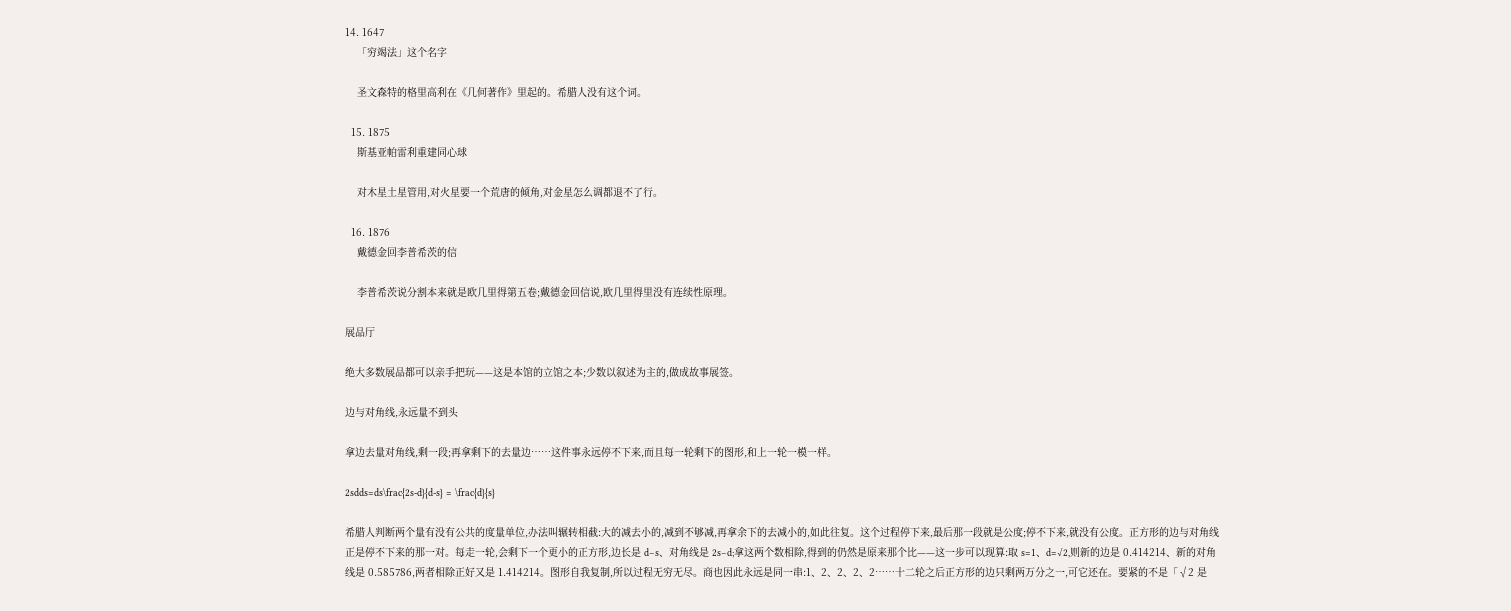14. 1647
    「穷竭法」这个名字

    圣文森特的格里高利在《几何著作》里起的。希腊人没有这个词。

  15. 1875
    斯基亚帕雷利重建同心球

    对木星土星管用,对火星要一个荒唐的倾角,对金星怎么调都退不了行。

  16. 1876
    戴德金回李普希茨的信

    李普希茨说分割本来就是欧几里得第五卷;戴德金回信说,欧几里得里没有连续性原理。

展品厅

绝大多数展品都可以亲手把玩——这是本馆的立馆之本;少数以叙述为主的,做成故事展签。

边与对角线,永远量不到头

拿边去量对角线,剩一段;再拿剩下的去量边……这件事永远停不下来,而且每一轮剩下的图形,和上一轮一模一样。

2sdds=ds\frac{2s-d}{d-s} = \frac{d}{s}

希腊人判断两个量有没有公共的度量单位,办法叫辗转相截:大的减去小的,减到不够减,再拿余下的去减小的,如此往复。这个过程停下来,最后那一段就是公度;停不下来,就没有公度。正方形的边与对角线正是停不下来的那一对。每走一轮,会剩下一个更小的正方形,边长是 d−s、对角线是 2s−d;拿这两个数相除,得到的仍然是原来那个比——这一步可以现算:取 s=1、d=√2,则新的边是 0.414214、新的对角线是 0.585786,两者相除正好又是 1.414214。图形自我复制,所以过程无穷无尽。商也因此永远是同一串:1、2、2、2、2……十二轮之后正方形的边只剩两万分之一,可它还在。要紧的不是「√2 是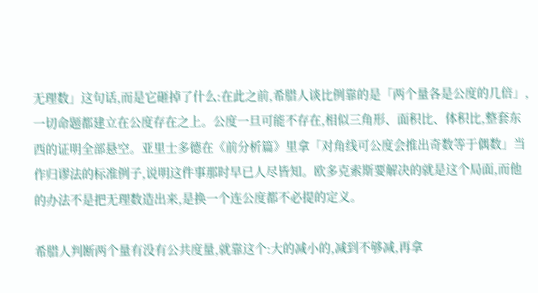无理数」这句话,而是它砸掉了什么:在此之前,希腊人谈比例靠的是「两个量各是公度的几倍」,一切命题都建立在公度存在之上。公度一旦可能不存在,相似三角形、面积比、体积比,整套东西的证明全部悬空。亚里士多德在《前分析篇》里拿「对角线可公度会推出奇数等于偶数」当作归谬法的标准例子,说明这件事那时早已人尽皆知。欧多克索斯要解决的就是这个局面,而他的办法不是把无理数造出来,是换一个连公度都不必提的定义。

希腊人判断两个量有没有公共度量,就靠这个:大的减小的,减到不够减,再拿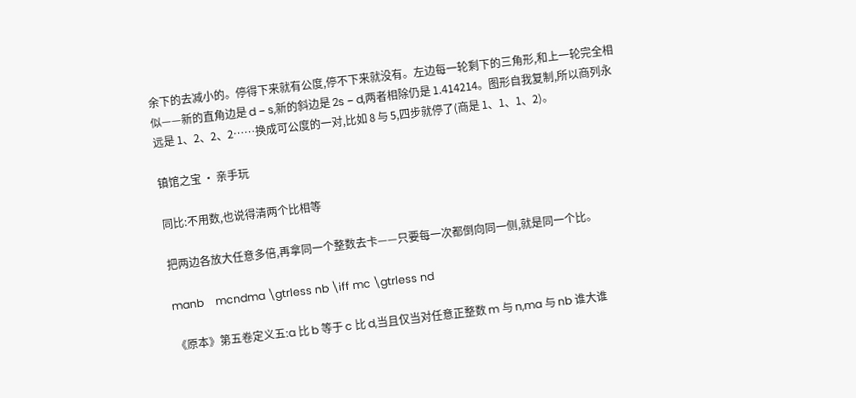余下的去减小的。停得下来就有公度,停不下来就没有。左边每一轮剩下的三角形,和上一轮完全相似——新的直角边是 d − s,新的斜边是 2s − d,两者相除仍是 1.414214。图形自我复制,所以商列永远是 1、2、2、2……换成可公度的一对,比如 8 与 5,四步就停了(商是 1、1、1、2)。

镇馆之宝 · 亲手玩

同比:不用数,也说得清两个比相等

把两边各放大任意多倍,再拿同一个整数去卡——只要每一次都倒向同一侧,就是同一个比。

manb    mcndma \gtrless nb \iff mc \gtrless nd

《原本》第五卷定义五:a 比 b 等于 c 比 d,当且仅当对任意正整数 m 与 n,ma 与 nb 谁大谁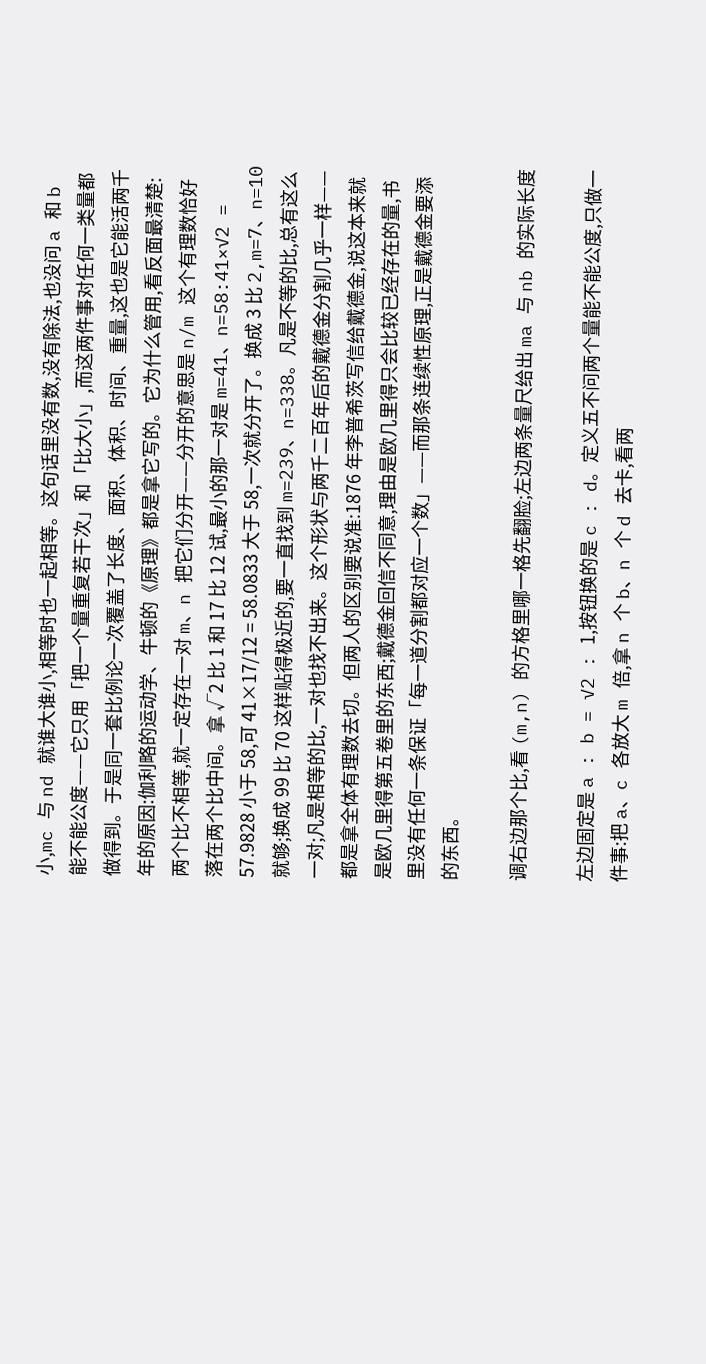小,mc 与 nd 就谁大谁小,相等时也一起相等。这句话里没有数,没有除法,也没问 a 和 b 能不能公度——它只用「把一个量重复若干次」和「比大小」,而这两件事对任何一类量都做得到。于是同一套比例论一次覆盖了长度、面积、体积、时间、重量,这也是它能活两千年的原因:伽利略的运动学、牛顿的《原理》都是拿它写的。它为什么管用,看反面最清楚:两个比不相等,就一定存在一对 m、n 把它们分开——分开的意思是 n/m 这个有理数恰好落在两个比中间。拿 √2 比 1 和 17 比 12 试,最小的那一对是 m=41、n=58:41×√2 = 57.9828 小于 58,可 41×17/12 = 58.0833 大于 58,一次就分开了。换成 3 比 2,m=7、n=10 就够;换成 99 比 70 这样贴得极近的,要一直找到 m=239、n=338。凡是不等的比,总有这么一对;凡是相等的比,一对也找不出来。这个形状与两千二百年后的戴德金分割几乎一样——都是拿全体有理数去切。但两人的区别要说准:1876 年李普希茨写信给戴德金,说这本来就是欧几里得第五卷里的东西;戴德金回信不同意,理由是欧几里得只会比较已经存在的量,书里没有任何一条保证「每一道分割都对应一个数」——而那条连续性原理,正是戴德金要添的东西。

调右边那个比,看 (m,n) 的方格里哪一格先翻脸;左边两条量尺给出 ma 与 nb 的实际长度

左边固定是 a : b = √2 : 1,按钮换的是 c : d。定义五不问两个量能不能公度,只做一件事:把 a、c 各放大 m 倍,拿 n 个 b、n 个 d 去卡,看两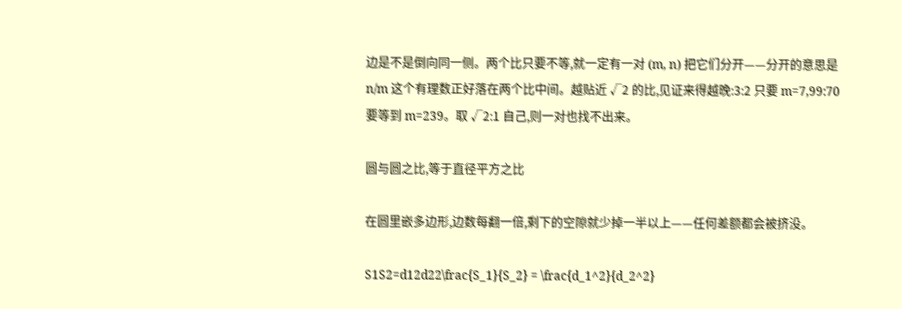边是不是倒向同一侧。两个比只要不等,就一定有一对 (m, n) 把它们分开——分开的意思是 n/m 这个有理数正好落在两个比中间。越贴近 √2 的比,见证来得越晚:3:2 只要 m=7,99:70 要等到 m=239。取 √2:1 自己,则一对也找不出来。

圆与圆之比,等于直径平方之比

在圆里嵌多边形,边数每翻一倍,剩下的空隙就少掉一半以上——任何差额都会被挤没。

S1S2=d12d22\frac{S_1}{S_2} = \frac{d_1^2}{d_2^2}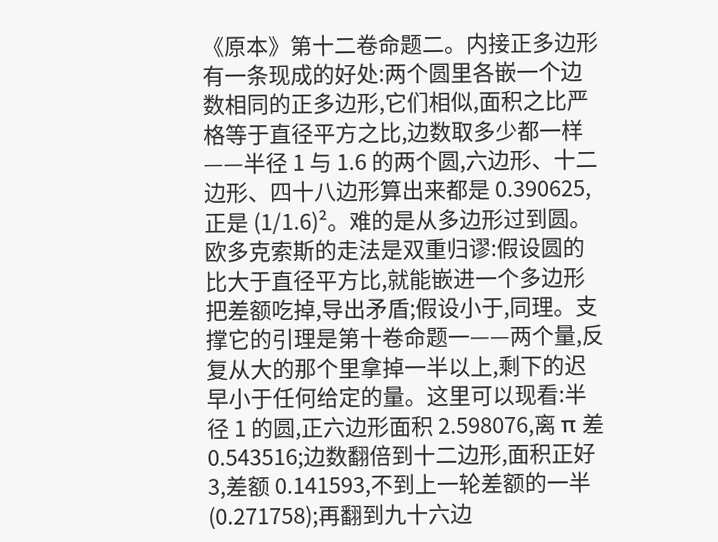《原本》第十二卷命题二。内接正多边形有一条现成的好处:两个圆里各嵌一个边数相同的正多边形,它们相似,面积之比严格等于直径平方之比,边数取多少都一样——半径 1 与 1.6 的两个圆,六边形、十二边形、四十八边形算出来都是 0.390625,正是 (1/1.6)²。难的是从多边形过到圆。欧多克索斯的走法是双重归谬:假设圆的比大于直径平方比,就能嵌进一个多边形把差额吃掉,导出矛盾;假设小于,同理。支撑它的引理是第十卷命题一——两个量,反复从大的那个里拿掉一半以上,剩下的迟早小于任何给定的量。这里可以现看:半径 1 的圆,正六边形面积 2.598076,离 π 差 0.543516;边数翻倍到十二边形,面积正好 3,差额 0.141593,不到上一轮差额的一半(0.271758);再翻到九十六边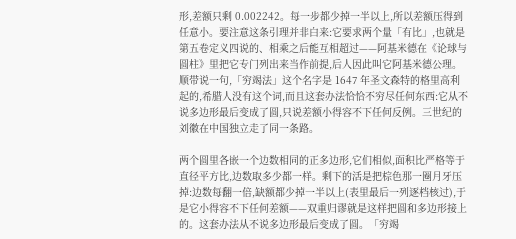形,差额只剩 0.002242。每一步都少掉一半以上,所以差额压得到任意小。要注意这条引理并非白来:它要求两个量「有比」,也就是第五卷定义四说的、相乘之后能互相超过——阿基米德在《论球与圆柱》里把它专门列出来当作前提,后人因此叫它阿基米德公理。顺带说一句,「穷竭法」这个名字是 1647 年圣文森特的格里高利起的,希腊人没有这个词,而且这套办法恰恰不穷尽任何东西:它从不说多边形最后变成了圆,只说差额小得容不下任何反例。三世纪的刘徽在中国独立走了同一条路。

两个圆里各嵌一个边数相同的正多边形,它们相似,面积比严格等于直径平方比,边数取多少都一样。剩下的活是把棕色那一圈月牙压掉:边数每翻一倍,缺额都少掉一半以上(表里最后一列逐档核过),于是它小得容不下任何差额——双重归谬就是这样把圆和多边形接上的。这套办法从不说多边形最后变成了圆。「穷竭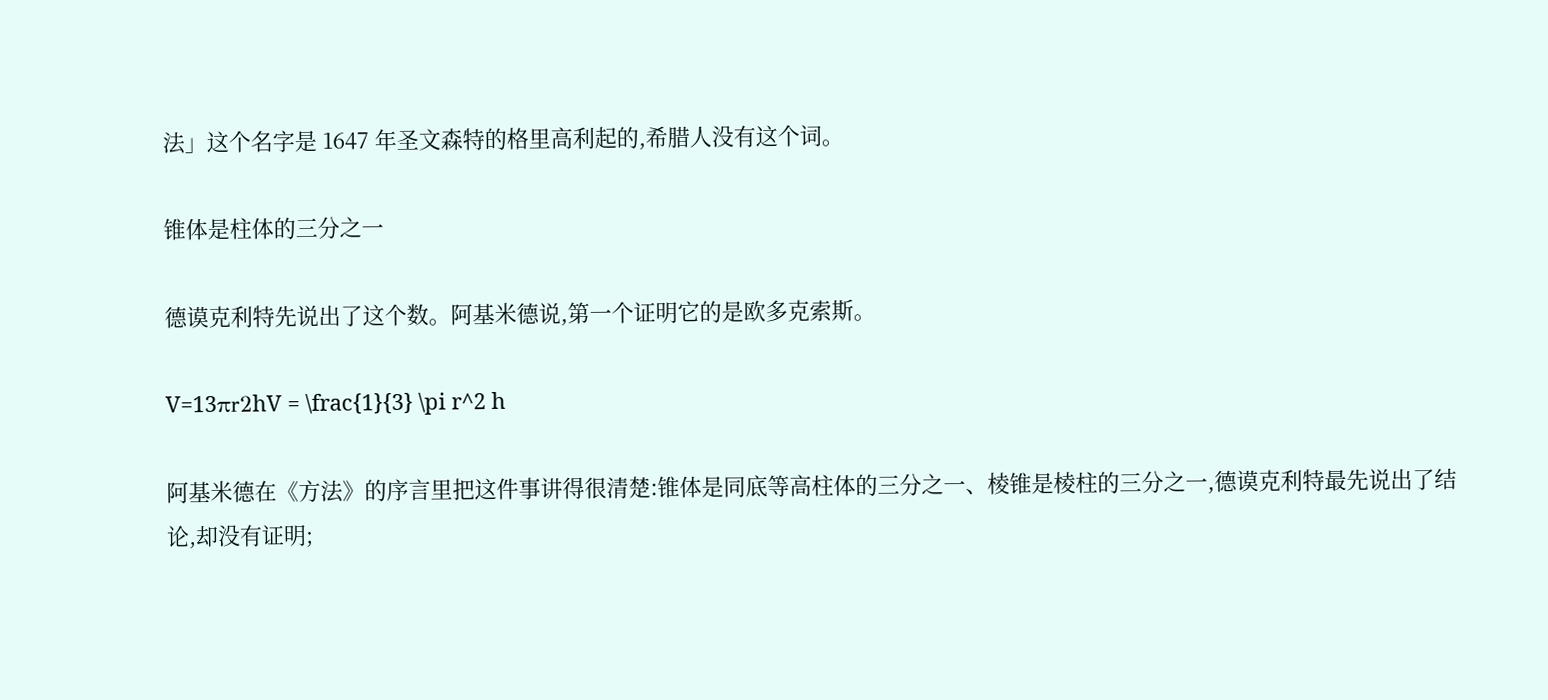法」这个名字是 1647 年圣文森特的格里高利起的,希腊人没有这个词。

锥体是柱体的三分之一

德谟克利特先说出了这个数。阿基米德说,第一个证明它的是欧多克索斯。

V=13πr2hV = \frac{1}{3} \pi r^2 h

阿基米德在《方法》的序言里把这件事讲得很清楚:锥体是同底等高柱体的三分之一、棱锥是棱柱的三分之一,德谟克利特最先说出了结论,却没有证明;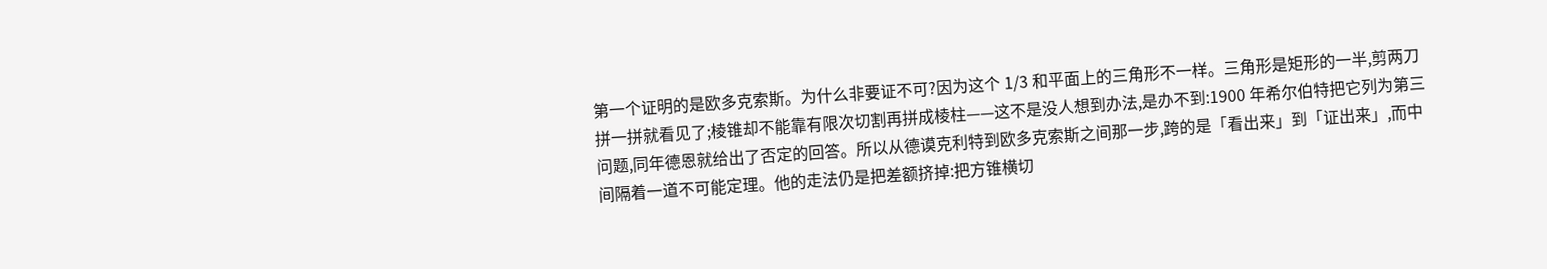第一个证明的是欧多克索斯。为什么非要证不可?因为这个 1/3 和平面上的三角形不一样。三角形是矩形的一半,剪两刀拼一拼就看见了;棱锥却不能靠有限次切割再拼成棱柱——这不是没人想到办法,是办不到:1900 年希尔伯特把它列为第三问题,同年德恩就给出了否定的回答。所以从德谟克利特到欧多克索斯之间那一步,跨的是「看出来」到「证出来」,而中间隔着一道不可能定理。他的走法仍是把差额挤掉:把方锥横切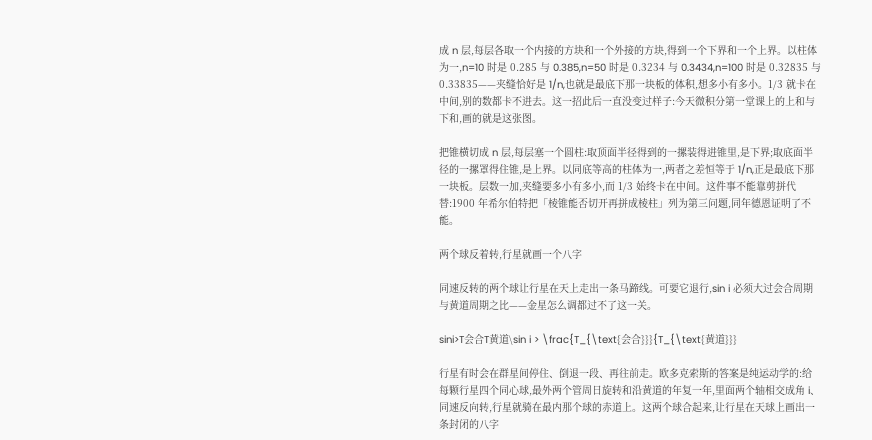成 n 层,每层各取一个内接的方块和一个外接的方块,得到一个下界和一个上界。以柱体为一,n=10 时是 0.285 与 0.385,n=50 时是 0.3234 与 0.3434,n=100 时是 0.32835 与 0.33835——夹缝恰好是 1/n,也就是最底下那一块板的体积,想多小有多小。1/3 就卡在中间,别的数都卡不进去。这一招此后一直没变过样子:今天微积分第一堂课上的上和与下和,画的就是这张图。

把锥横切成 n 层,每层塞一个圆柱:取顶面半径得到的一摞装得进锥里,是下界;取底面半径的一摞罩得住锥,是上界。以同底等高的柱体为一,两者之差恒等于 1/n,正是最底下那一块板。层数一加,夹缝要多小有多小,而 1/3 始终卡在中间。这件事不能靠剪拼代替:1900 年希尔伯特把「棱锥能否切开再拼成棱柱」列为第三问题,同年德恩证明了不能。

两个球反着转,行星就画一个八字

同速反转的两个球让行星在天上走出一条马蹄线。可要它退行,sin i 必须大过会合周期与黄道周期之比——金星怎么调都过不了这一关。

sini>T会合T黄道\sin i > \frac{T_{\text{会合}}}{T_{\text{黄道}}}

行星有时会在群星间停住、倒退一段、再往前走。欧多克索斯的答案是纯运动学的:给每颗行星四个同心球,最外两个管周日旋转和沿黄道的年复一年,里面两个轴相交成角 i、同速反向转,行星就骑在最内那个球的赤道上。这两个球合起来,让行星在天球上画出一条封闭的八字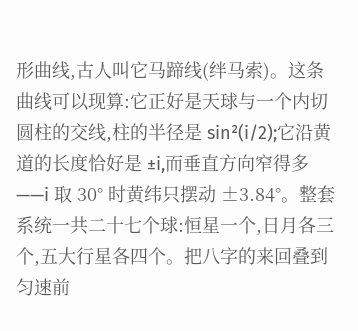形曲线,古人叫它马蹄线(绊马索)。这条曲线可以现算:它正好是天球与一个内切圆柱的交线,柱的半径是 sin²(i/2);它沿黄道的长度恰好是 ±i,而垂直方向窄得多——i 取 30° 时黄纬只摆动 ±3.84°。整套系统一共二十七个球:恒星一个,日月各三个,五大行星各四个。把八字的来回叠到匀速前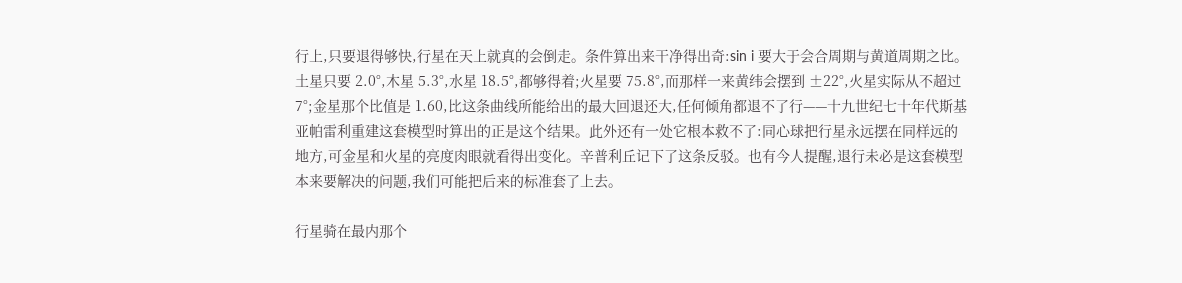行上,只要退得够快,行星在天上就真的会倒走。条件算出来干净得出奇:sin i 要大于会合周期与黄道周期之比。土星只要 2.0°,木星 5.3°,水星 18.5°,都够得着;火星要 75.8°,而那样一来黄纬会摆到 ±22°,火星实际从不超过 7°;金星那个比值是 1.60,比这条曲线所能给出的最大回退还大,任何倾角都退不了行——十九世纪七十年代斯基亚帕雷利重建这套模型时算出的正是这个结果。此外还有一处它根本救不了:同心球把行星永远摆在同样远的地方,可金星和火星的亮度肉眼就看得出变化。辛普利丘记下了这条反驳。也有今人提醒,退行未必是这套模型本来要解决的问题,我们可能把后来的标准套了上去。

行星骑在最内那个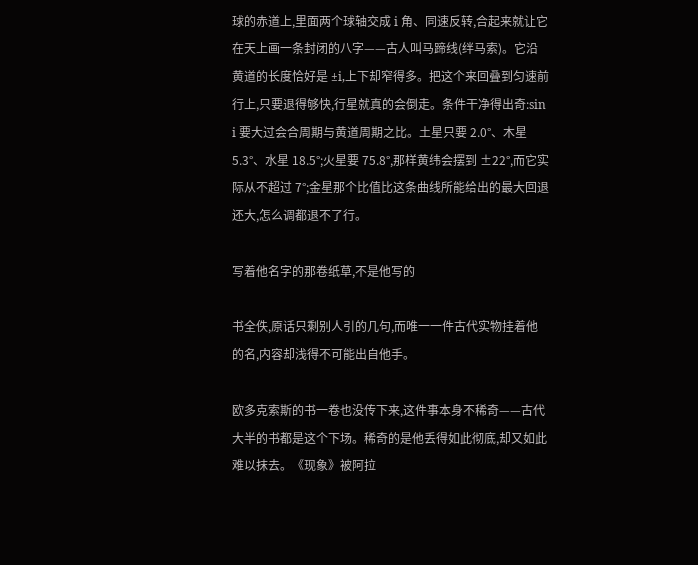球的赤道上,里面两个球轴交成 i 角、同速反转,合起来就让它在天上画一条封闭的八字——古人叫马蹄线(绊马索)。它沿黄道的长度恰好是 ±i,上下却窄得多。把这个来回叠到匀速前行上,只要退得够快,行星就真的会倒走。条件干净得出奇:sin i 要大过会合周期与黄道周期之比。土星只要 2.0°、木星 5.3°、水星 18.5°;火星要 75.8°,那样黄纬会摆到 ±22°,而它实际从不超过 7°;金星那个比值比这条曲线所能给出的最大回退还大,怎么调都退不了行。

写着他名字的那卷纸草,不是他写的

书全佚,原话只剩别人引的几句,而唯一一件古代实物挂着他的名,内容却浅得不可能出自他手。

欧多克索斯的书一卷也没传下来,这件事本身不稀奇——古代大半的书都是这个下场。稀奇的是他丢得如此彻底,却又如此难以抹去。《现象》被阿拉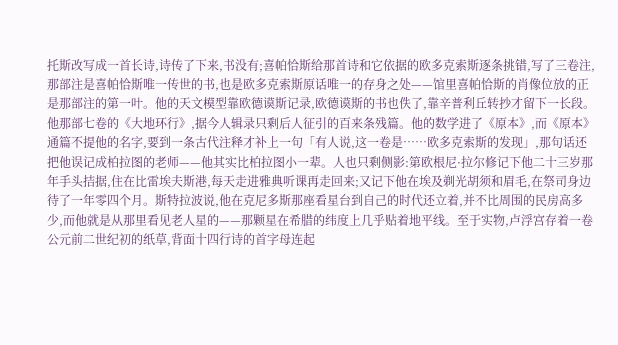托斯改写成一首长诗,诗传了下来,书没有;喜帕恰斯给那首诗和它依据的欧多克索斯逐条挑错,写了三卷注,那部注是喜帕恰斯唯一传世的书,也是欧多克索斯原话唯一的存身之处——馆里喜帕恰斯的肖像位放的正是那部注的第一叶。他的天文模型靠欧德谟斯记录,欧德谟斯的书也佚了,靠辛普利丘转抄才留下一长段。他那部七卷的《大地环行》,据今人辑录只剩后人征引的百来条残篇。他的数学进了《原本》,而《原本》通篇不提他的名字,要到一条古代注释才补上一句「有人说,这一卷是……欧多克索斯的发现」,那句话还把他误记成柏拉图的老师——他其实比柏拉图小一辈。人也只剩侧影:第欧根尼·拉尔修记下他二十三岁那年手头拮据,住在比雷埃夫斯港,每天走进雅典听课再走回来;又记下他在埃及剃光胡须和眉毛,在祭司身边待了一年零四个月。斯特拉波说,他在克尼多斯那座看星台到自己的时代还立着,并不比周围的民房高多少,而他就是从那里看见老人星的——那颗星在希腊的纬度上几乎贴着地平线。至于实物,卢浮宫存着一卷公元前二世纪初的纸草,背面十四行诗的首字母连起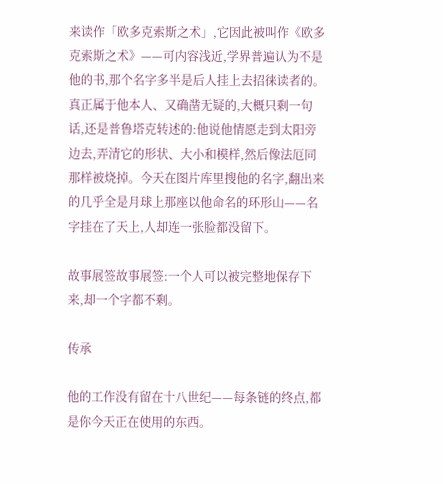来读作「欧多克索斯之术」,它因此被叫作《欧多克索斯之术》——可内容浅近,学界普遍认为不是他的书,那个名字多半是后人挂上去招徕读者的。真正属于他本人、又确凿无疑的,大概只剩一句话,还是普鲁塔克转述的:他说他情愿走到太阳旁边去,弄清它的形状、大小和模样,然后像法厄同那样被烧掉。今天在图片库里搜他的名字,翻出来的几乎全是月球上那座以他命名的环形山——名字挂在了天上,人却连一张脸都没留下。

故事展签故事展签:一个人可以被完整地保存下来,却一个字都不剩。

传承

他的工作没有留在十八世纪——每条链的终点,都是你今天正在使用的东西。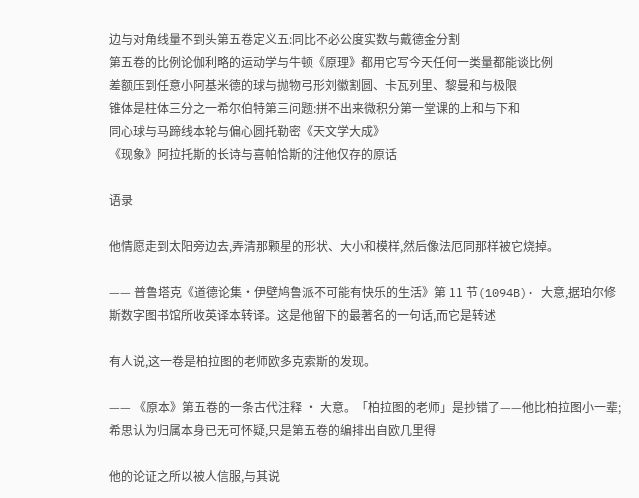边与对角线量不到头第五卷定义五:同比不必公度实数与戴德金分割
第五卷的比例论伽利略的运动学与牛顿《原理》都用它写今天任何一类量都能谈比例
差额压到任意小阿基米德的球与抛物弓形刘徽割圆、卡瓦列里、黎曼和与极限
锥体是柱体三分之一希尔伯特第三问题:拼不出来微积分第一堂课的上和与下和
同心球与马蹄线本轮与偏心圆托勒密《天文学大成》
《现象》阿拉托斯的长诗与喜帕恰斯的注他仅存的原话

语录

他情愿走到太阳旁边去,弄清那颗星的形状、大小和模样,然后像法厄同那样被它烧掉。

—— 普鲁塔克《道德论集·伊壁鸠鲁派不可能有快乐的生活》第 11 节(1094B)· 大意,据珀尔修斯数字图书馆所收英译本转译。这是他留下的最著名的一句话,而它是转述

有人说,这一卷是柏拉图的老师欧多克索斯的发现。

—— 《原本》第五卷的一条古代注释 · 大意。「柏拉图的老师」是抄错了——他比柏拉图小一辈;希思认为归属本身已无可怀疑,只是第五卷的编排出自欧几里得

他的论证之所以被人信服,与其说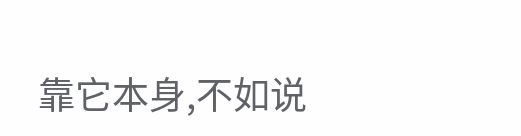靠它本身,不如说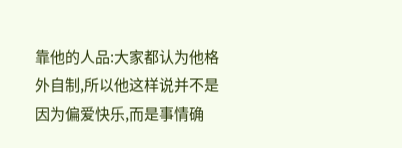靠他的人品:大家都认为他格外自制,所以他这样说并不是因为偏爱快乐,而是事情确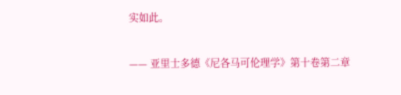实如此。

—— 亚里士多德《尼各马可伦理学》第十卷第二章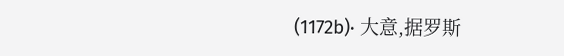(1172b)· 大意,据罗斯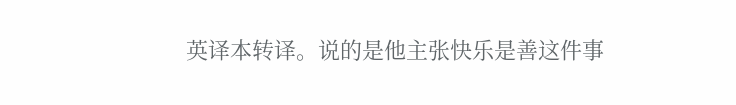英译本转译。说的是他主张快乐是善这件事